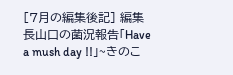[7月の編集後記] 編集長山口の菌況報告「Have a mush day !!」~きのこ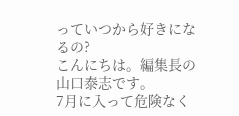っていつから好きになるの?
こんにちは。編集長の山口泰志です。
7月に入って危険なく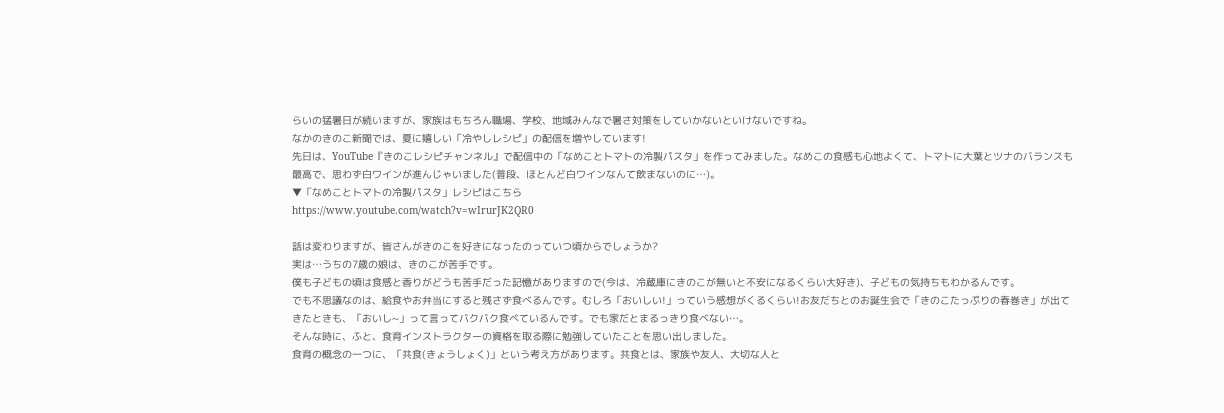らいの猛暑日が続いますが、家族はもちろん職場、学校、地域みんなで暑さ対策をしていかないといけないですね。
なかのきのこ新聞では、夏に嬉しい「冷やしレシピ」の配信を増やしています!
先日は、YouTube『きのこレシピチャンネル』で配信中の「なめことトマトの冷製パスタ」を作ってみました。なめこの食感も心地よくて、トマトに大葉とツナのバランスも最高で、思わず白ワインが進んじゃいました(普段、ほとんど白ワインなんて飲まないのに…)。
▼「なめことトマトの冷製パスタ」レシピはこちら
https://www.youtube.com/watch?v=wIrurJK2QR0

話は変わりますが、皆さんがきのこを好きになったのっていつ頃からでしょうか?
実は…うちの7歳の娘は、きのこが苦手です。
僕も子どもの頃は食感と香りがどうも苦手だった記憶がありますので(今は、冷蔵庫にきのこが無いと不安になるくらい大好き)、子どもの気持ちもわかるんです。
でも不思議なのは、給食やお弁当にすると残さず食べるんです。むしろ「おいしい!」っていう感想がくるくらい!お友だちとのお誕生会で「きのこたっぷりの春巻き」が出てきたときも、「おいし~」って言ってバクバク食べているんです。でも家だとまるっきり食べない…。
そんな時に、ふと、食育インストラクターの資格を取る際に勉強していたことを思い出しました。
食育の概念の一つに、「共食(きょうしょく)」という考え方があります。共食とは、家族や友人、大切な人と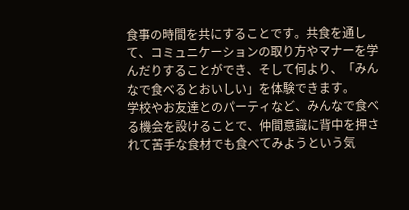食事の時間を共にすることです。共食を通して、コミュニケーションの取り方やマナーを学んだりすることができ、そして何より、「みんなで食べるとおいしい」を体験できます。
学校やお友達とのパーティなど、みんなで食べる機会を設けることで、仲間意識に背中を押されて苦手な食材でも食べてみようという気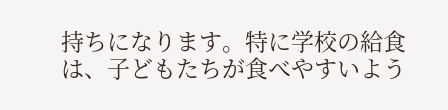持ちになります。特に学校の給食は、子どもたちが食べやすいよう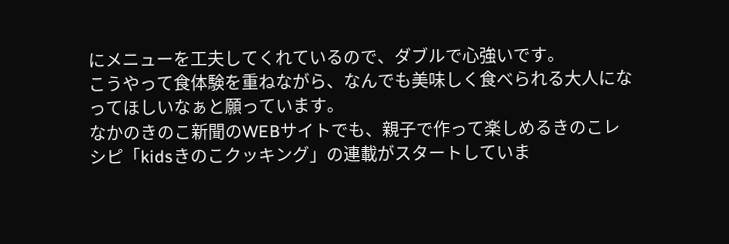にメニューを工夫してくれているので、ダブルで心強いです。
こうやって食体験を重ねながら、なんでも美味しく食べられる大人になってほしいなぁと願っています。
なかのきのこ新聞のWEBサイトでも、親子で作って楽しめるきのこレシピ「kidsきのこクッキング」の連載がスタートしていま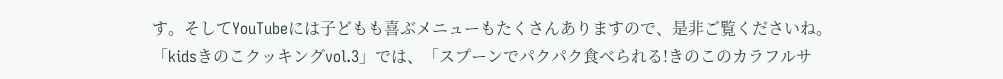す。そしてYouTubeには子どもも喜ぶメニューもたくさんありますので、是非ご覧くださいね。
「kidsきのこクッキングvol.3」では、「スプーンでパクパク食べられる!きのこのカラフルサ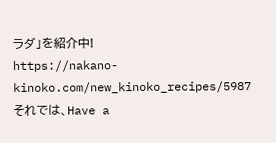ラダ」を紹介中!
https://nakano-kinoko.com/new_kinoko_recipes/5987
それでは、Have a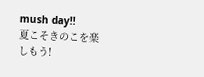mush day!!
夏こそきのこを楽しもう!